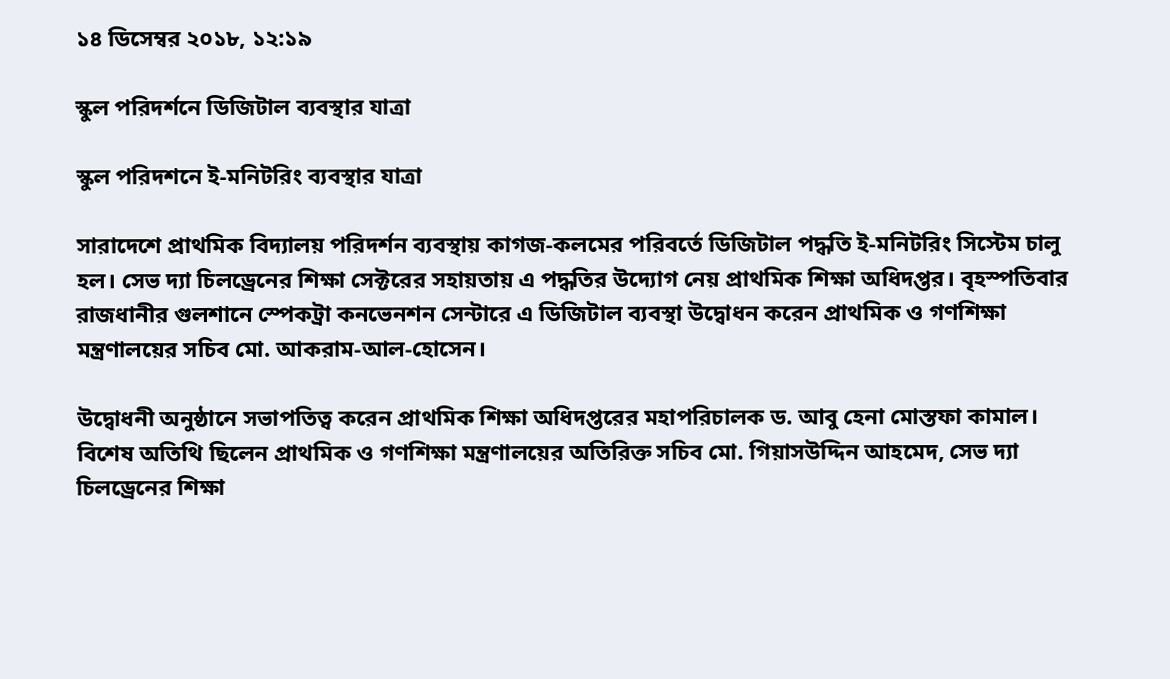১৪ ডিসেম্বর ২০১৮, ১২:১৯

স্কুল পরিদর্শনে ডিজিটাল ব্যবস্থার যাত্রা

স্কুল পরিদশনে ই-মনিটরিং ব্যবস্থার যাত্রা

সারাদেশে প্রাথমিক বিদ্যালয় পরিদর্শন ব্যবস্থায় কাগজ-কলমের পরিবর্তে ডিজিটাল পদ্ধতি ই-মনিটরিং সিস্টেম চালু হল। সেভ দ্যা চিলড্রেনের শিক্ষা সেক্টরের সহায়তায় এ পদ্ধতির উদ্যোগ নেয় প্রাথমিক শিক্ষা অধিদপ্তর। বৃহস্পতিবার রাজধানীর গুলশানে স্পেকট্রা কনভেনশন সেন্টারে এ ডিজিটাল ব্যবস্থা উদ্বোধন করেন প্রাথমিক ও গণশিক্ষা মন্ত্রণালয়ের সচিব মো. আকরাম-আল-হোসেন।

উদ্বোধনী অনুষ্ঠানে সভাপতিত্ব করেন প্রাথমিক শিক্ষা অধিদপ্তরের মহাপরিচালক ড. আবু হেনা মোস্তফা কামাল। বিশেষ অতিথি ছিলেন প্রাথমিক ও গণশিক্ষা মন্ত্রণালয়ের অতিরিক্ত সচিব মো. গিয়াসউদ্দিন আহমেদ, সেভ দ্যা চিলড্রেনের শিক্ষা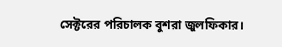সেক্টরের পরিচালক বুশরা জুলফিকার।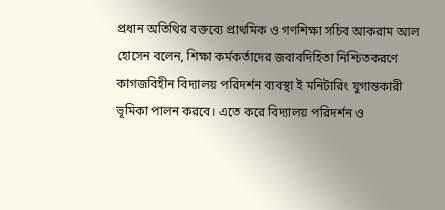প্রধান অতিথির বক্তব্যে প্রাথমিক ও গণশিক্ষা সচিব আকরাম আল হোসেন বলেন, শিক্ষা কর্মকর্তাদের জবাবদিহিতা নিশ্চিতকরণে কাগজবিহীন বিদ্যালয় পরিদর্শন ব্যবস্থা ই মনিটারিং যুগান্তকারী ভূমিকা পালন করবে। এতে করে বিদ্যালয় পরিদর্শন ও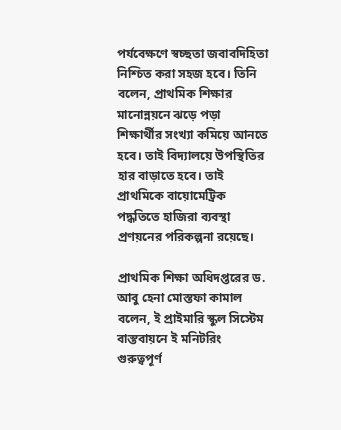পর্যবেক্ষণে স্বচ্ছতা জবাবদিহিতা নিশ্চিত করা সহজ হবে। তিনি বলেন, প্রাথমিক শিক্ষার মানোন্নয়নে ঝড়ে পড়া শিক্ষার্থীর সংখ্যা কমিয়ে আনতে হবে। তাই বিদ্যালয়ে উপস্থিতির হার বাড়াতে হবে। তাই প্রাথমিকে বায়োমেট্রিক পদ্ধতিতে হাজিরা ব্যবস্থা প্রণয়নের পরিকল্পনা রয়েছে।

প্রাথমিক শিক্ষা অধিদপ্তরের ড. আবু হেনা মোস্তফা কামাল বলেন, ই প্রাইমারি স্কুল সিস্টেম বাস্তবায়নে ই মনিটরিং গুরুত্বপূর্ণ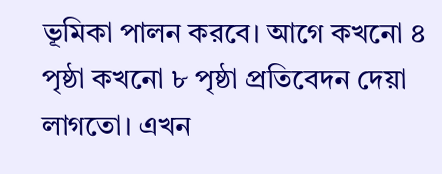ভূমিকা পালন করবে। আগে কখনো ৪ পৃষ্ঠা কখনো ৮ পৃষ্ঠা প্রতিবেদন দেয়া লাগতো। এখন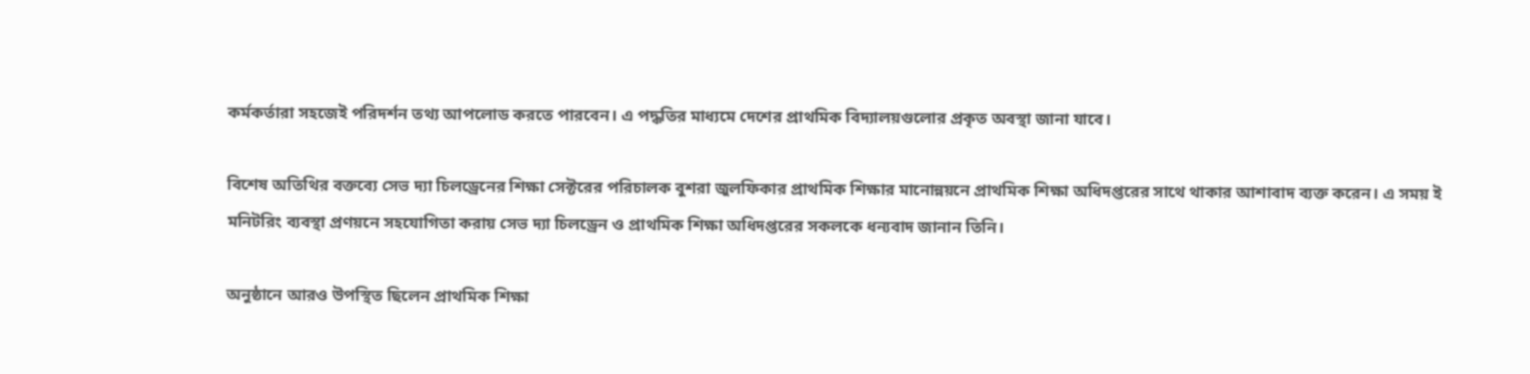কর্মকর্তারা সহজেই পরিদর্শন তথ্য আপলোড করতে পারবেন। এ পদ্ধতির মাধ্যমে দেশের প্রাথমিক বিদ্যালয়গুলোর প্রকৃত অবস্থা জানা যাবে।

বিশেষ অতিথির বক্তব্যে সেভ দ্যা চিলড্রেনের শিক্ষা সেক্টরের পরিচালক বুশরা জুলফিকার প্রাথমিক শিক্ষার মানোন্নয়নে প্রাথমিক শিক্ষা অধিদপ্তরের সাথে থাকার আশাবাদ ব্যক্ত করেন। এ সময় ই মনিটরিং ব্যবস্থা প্রণয়নে সহযোগিতা করায় সেভ দ্যা চিলড্রেন ও প্রাথমিক শিক্ষা অধিদপ্তরের সকলকে ধন্যবাদ জানান তিনি।

অনুষ্ঠানে আরও উপস্থিত ছিলেন প্রাথমিক শিক্ষা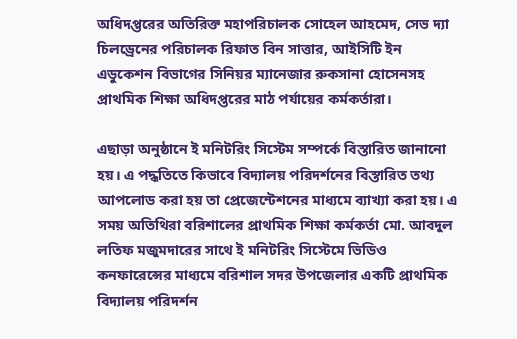অধিদপ্তরের অতিরিক্ত মহাপরিচালক সোহেল আহমেদ, সেভ দ্যা চিলড্রেনের পরিচালক রিফাত বিন সাত্তার, আইসিটি ইন এডুকেশন বিভাগের সিনিয়র ম্যানেজার রুকসানা হোসেনসহ প্রাথমিক শিক্ষা অধিদপ্তরের মাঠ পর্যায়ের কর্মকর্তারা।

এছাড়া অনুষ্ঠানে ই মনিটরিং সিস্টেম সম্পর্কে বিস্তারিত জানানো হয়। এ পদ্ধতিতে কিভাবে বিদ্যালয় পরিদর্শনের বিস্তারিত তথ্য আপলোড করা হয় তা প্রেজেন্টেশনের মাধ্যমে ব্যাখ্যা করা হয়। এ সময় অতিথিরা বরিশালের প্রাথমিক শিক্ষা কর্মকর্তা মো. আবদুল লতিফ মজুমদারের সাথে ই মনিটরিং সিস্টেমে ভিডিও কনফারেন্সের মাধ্যমে বরিশাল সদর উপজেলার একটি প্রাথমিক বিদ্যালয় পরিদর্শন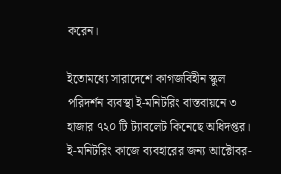করেন।

ইতোমধ্যে সারাদেশে কাগজবিহীন স্কুল পরিদর্শন ব্যবস্থা ই-মনিটরিং বাস্তবায়নে ৩ হাজার ৭২০ টি ট্যাবলেট কিনেছে অধিদপ্তর। ই-মনিটরিং কাজে ব্যবহারের জন্য আক্টোবর-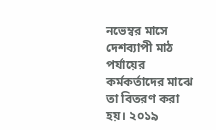নভেম্বর মাসে দেশব্যাপী মাঠ পর্যায়ের কর্মকর্তাদের মাঝে তা বিতরণ করা হয়। ২০১৯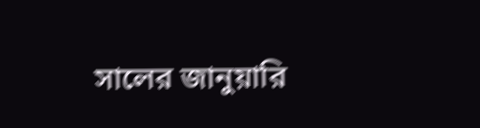সালের জানুয়ারি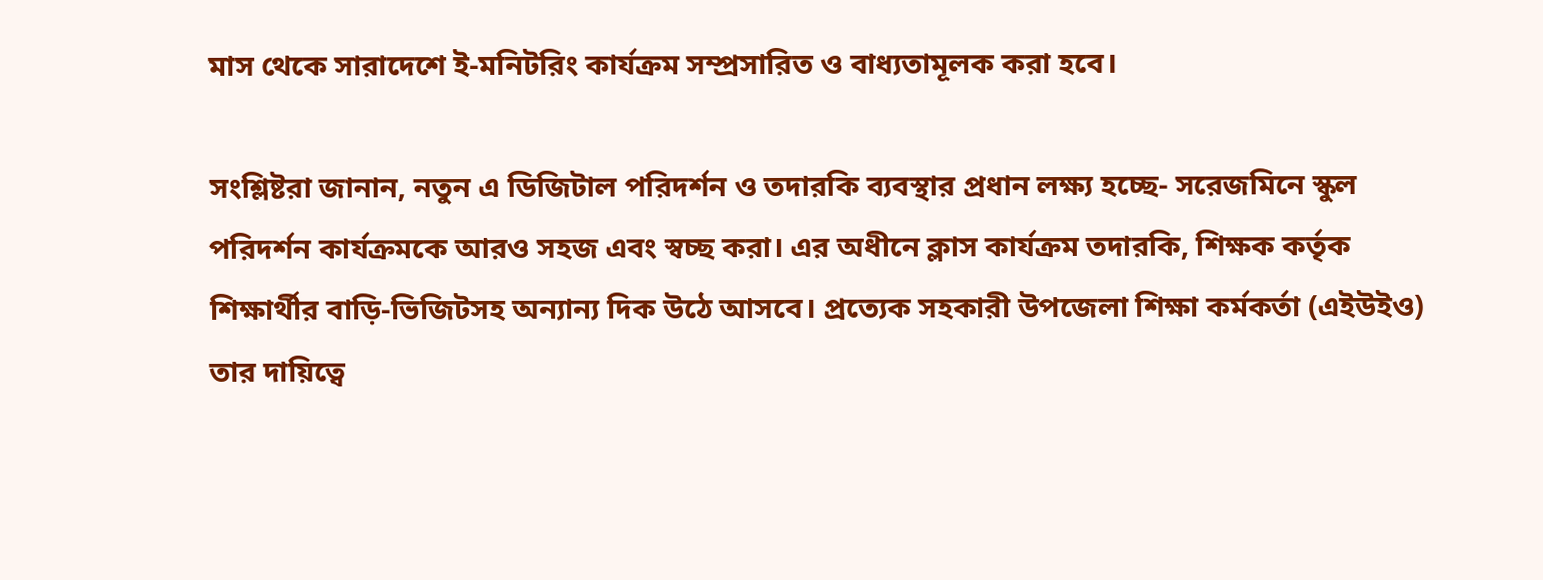মাস থেকে সারাদেশে ই-মনিটরিং কার্যক্রম সম্প্রসারিত ও বাধ্যতামূলক করা হবে।

সংশ্লিষ্টরা জানান, নতুন এ ডিজিটাল পরিদর্শন ও তদারকি ব্যবস্থার প্রধান লক্ষ্য হচ্ছে- সরেজমিনে স্কুল পরিদর্শন কার্যক্রমকে আরও সহজ এবং স্বচ্ছ করা। এর অধীনে ক্লাস কার্যক্রম তদারকি, শিক্ষক কর্তৃক শিক্ষার্থীর বাড়ি-ভিজিটসহ অন্যান্য দিক উঠে আসবে। প্রত্যেক সহকারী উপজেলা শিক্ষা কর্মকর্তা (এইউইও) তার দায়িত্বে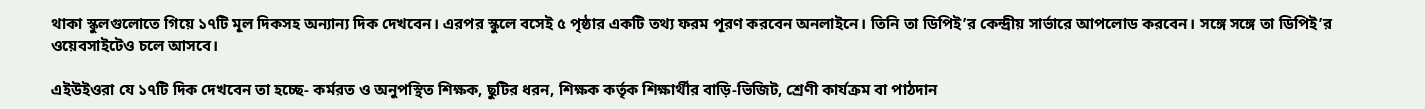থাকা স্কুলগুলোতে গিয়ে ১৭টি মূল দিকসহ অন্যান্য দিক দেখবেন। এরপর স্কুলে বসেই ৫ পৃষ্ঠার একটি তথ্য ফরম পূরণ করবেন অনলাইনে। তিনি তা ডিপিই’র কেন্দ্রীয় সার্ভারে আপলোড করবেন। সঙ্গে সঙ্গে তা ডিপিই’র ওয়েবসাইটেও চলে আসবে।

এইউইওরা যে ১৭টি দিক দেখবেন তা হচ্ছে- কর্মরত ও অনুপস্থিত শিক্ষক, ছুটির ধরন, শিক্ষক কর্তৃক শিক্ষার্থীর বাড়ি-ভিজিট, শ্রেণী কার্যক্রম বা পাঠদান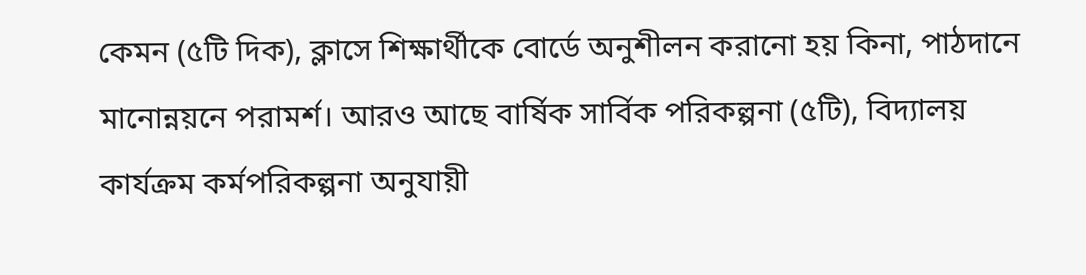কেমন (৫টি দিক), ক্লাসে শিক্ষার্থীকে বোর্ডে অনুশীলন করানো হয় কিনা, পাঠদানে মানোন্নয়নে পরামর্শ। আরও আছে বার্ষিক সার্বিক পরিকল্পনা (৫টি), বিদ্যালয় কার্যক্রম কর্মপরিকল্পনা অনুযায়ী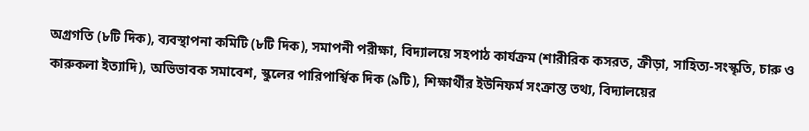অগ্রগতি (৮টি দিক), ব্যবস্থাপনা কমিটি (৮টি দিক), সমাপনী পরীক্ষা, বিদ্যালয়ে সহপাঠ কার্যক্রম (শারীরিক কসরত, ক্রীড়া, সাহিত্য-সংস্কৃতি, চারু ও কারুকলা ইত্যাদি), অভিভাবক সমাবেশ, স্কুলের পারিপার্শ্বিক দিক (৯টি), শিক্ষার্থীর ইউনিফর্ম সংক্রান্ত তথ্য, বিদ্যালয়ের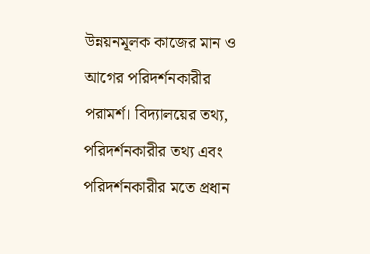উন্নয়নমূলক কাজের মান ও আগের পরিদর্শনকারীর পরামর্শ। বিদ্যালয়ের তথ্য, পরিদর্শনকারীর তথ্য এবং পরিদর্শনকারীর মতে প্রধান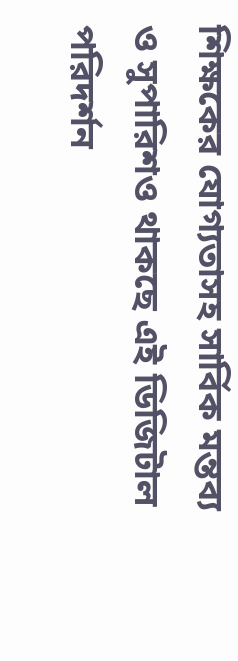শিক্ষকের যোগ্যতাসহ সার্বিক মন্তব্য ও সুপারিশও থাকছে এই ডিজিটাল পরিদর্শন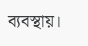ব্যবস্থায়।